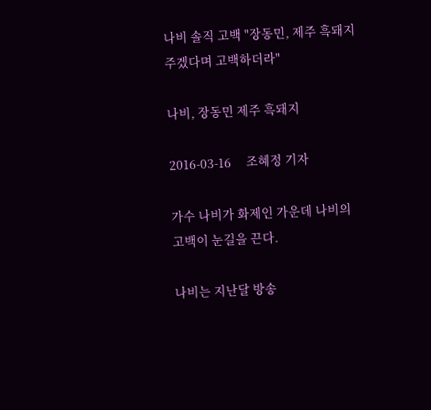나비 솔직 고백 "장동민, 제주 흑돼지 주겠다며 고백하더라"

나비, 장동민 제주 흑돼지

2016-03-16     조혜정 기자

가수 나비가 화제인 가운데 나비의 고백이 눈길을 끈다.

나비는 지난달 방송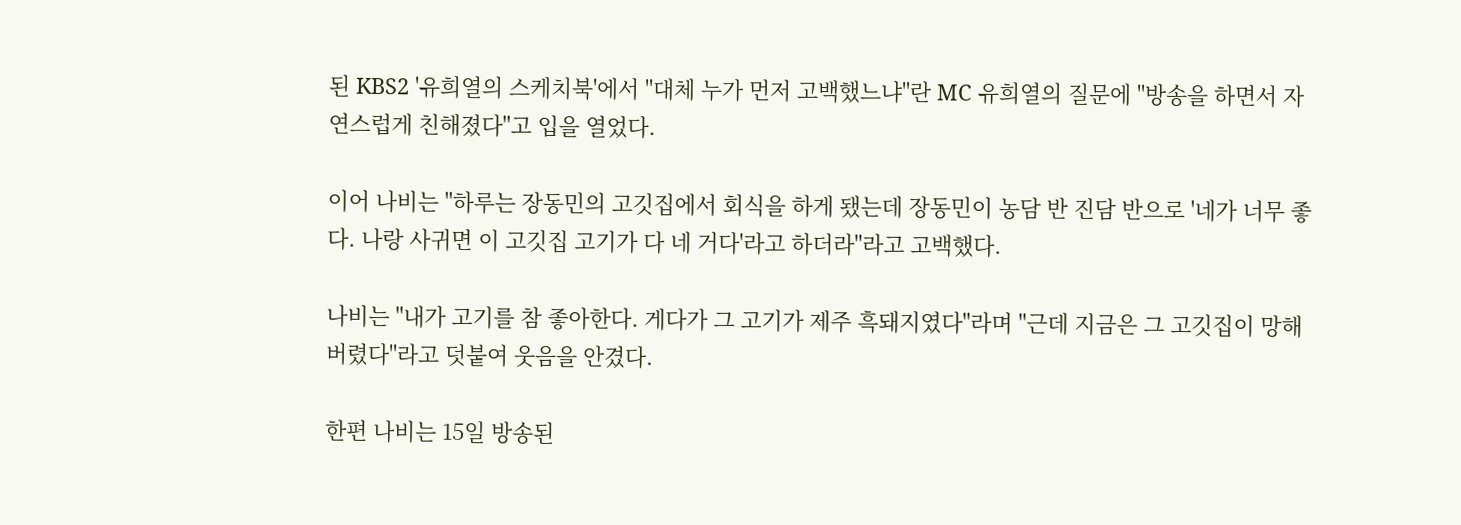된 KBS2 '유희열의 스케치북'에서 "대체 누가 먼저 고백했느냐"란 MC 유희열의 질문에 "방송을 하면서 자연스럽게 친해졌다"고 입을 열었다.

이어 나비는 "하루는 장동민의 고깃집에서 회식을 하게 됐는데 장동민이 농담 반 진담 반으로 '네가 너무 좋다. 나랑 사귀면 이 고깃집 고기가 다 네 거다'라고 하더라"라고 고백했다.

나비는 "내가 고기를 참 좋아한다. 게다가 그 고기가 제주 흑돼지였다"라며 "근데 지금은 그 고깃집이 망해버렸다"라고 덧붙여 웃음을 안겼다.

한편 나비는 15일 방송된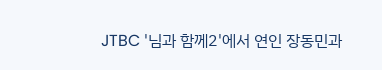JTBC '님과 함께2'에서 연인 장동민과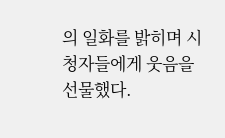의 일화를 밝히며 시청자들에게 웃음을 선물했다.